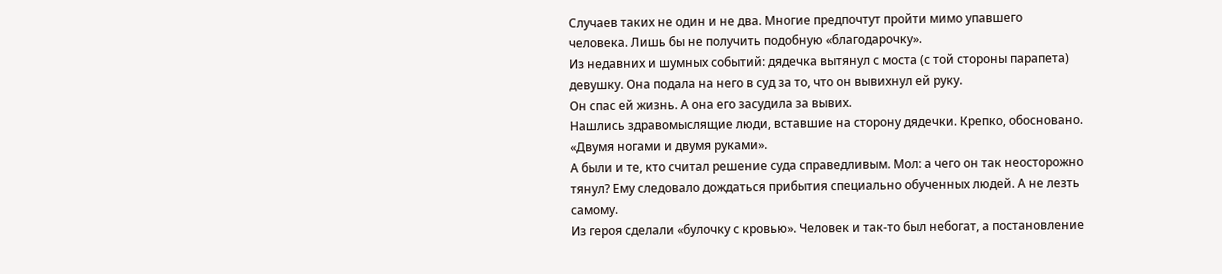Случаев таких не один и не два. Многие предпочтут пройти мимо упавшего человека. Лишь бы не получить подобную «благодарочку».
Из недавних и шумных событий: дядечка вытянул с моста (с той стороны парапета) девушку. Она подала на него в суд за то, что он вывихнул ей руку.
Он спас ей жизнь. А она его засудила за вывих.
Нашлись здравомыслящие люди, вставшие на сторону дядечки. Крепко, обосновано. «Двумя ногами и двумя руками».
А были и те, кто считал решение суда справедливым. Мол: а чего он так неосторожно тянул? Ему следовало дождаться прибытия специально обученных людей. А не лезть самому.
Из героя сделали «булочку с кровью». Человек и так-то был небогат, а постановление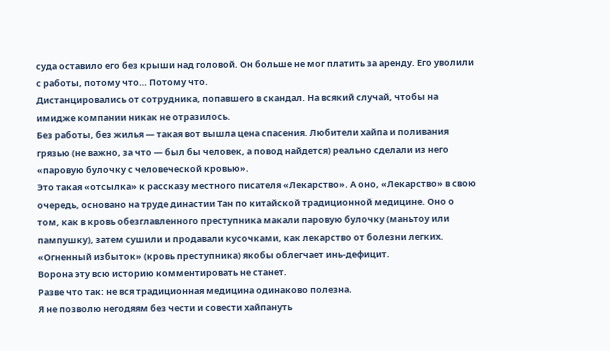суда оставило его без крыши над головой. Он больше не мог платить за аренду. Его уволили с работы, потому что… Потому что.
Дистанцировались от сотрудника, попавшего в скандал. На всякий случай, чтобы на имидже компании никак не отразилось.
Без работы, без жилья — такая вот вышла цена спасения. Любители хайпа и поливания грязью (не важно, за что — был бы человек, а повод найдется) реально сделали из него «паровую булочку с человеческой кровью».
Это такая «отсылка» к рассказу местного писателя «Лекарство». А оно, «Лекарство» в свою очередь, основано на труде династии Тан по китайской традиционной медицине. Оно о том, как в кровь обезглавленного преступника макали паровую булочку (маньтоу или пампушку), затем сушили и продавали кусочками, как лекарство от болезни легких.
«Огненный избыток» (кровь преступника) якобы облегчает инь-дефицит.
Ворона эту всю историю комментировать не станет.
Разве что так: не вся традиционная медицина одинаково полезна.
Я не позволю негодяям без чести и совести хайпануть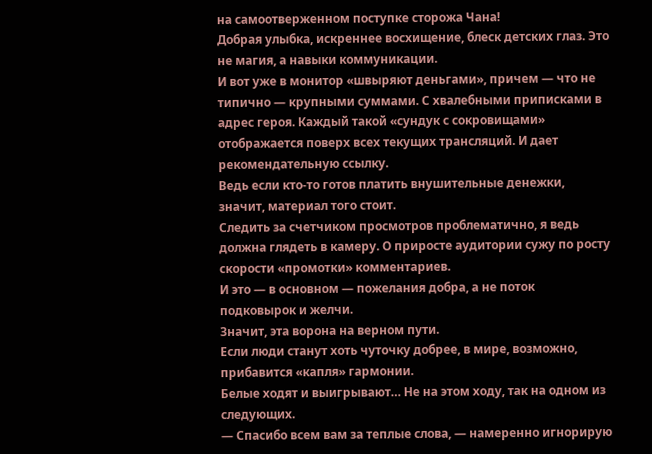на самоотверженном поступке сторожа Чана!
Добрая улыбка, искреннее восхищение, блеск детских глаз. Это не магия, а навыки коммуникации.
И вот уже в монитор «швыряют деньгами», причем — что не типично — крупными суммами. С хвалебными приписками в адрес героя. Каждый такой «сундук с сокровищами» отображается поверх всех текущих трансляций. И дает рекомендательную ссылку.
Ведь если кто-то готов платить внушительные денежки, значит, материал того стоит.
Следить за счетчиком просмотров проблематично, я ведь должна глядеть в камеру. О приросте аудитории сужу по росту скорости «промотки» комментариев.
И это — в основном — пожелания добра, а не поток подковырок и желчи.
Значит, эта ворона на верном пути.
Если люди станут хоть чуточку добрее, в мире, возможно, прибавится «капля» гармонии.
Белые ходят и выигрывают… Не на этом ходу, так на одном из следующих.
— Спасибо всем вам за теплые слова, — намеренно игнорирую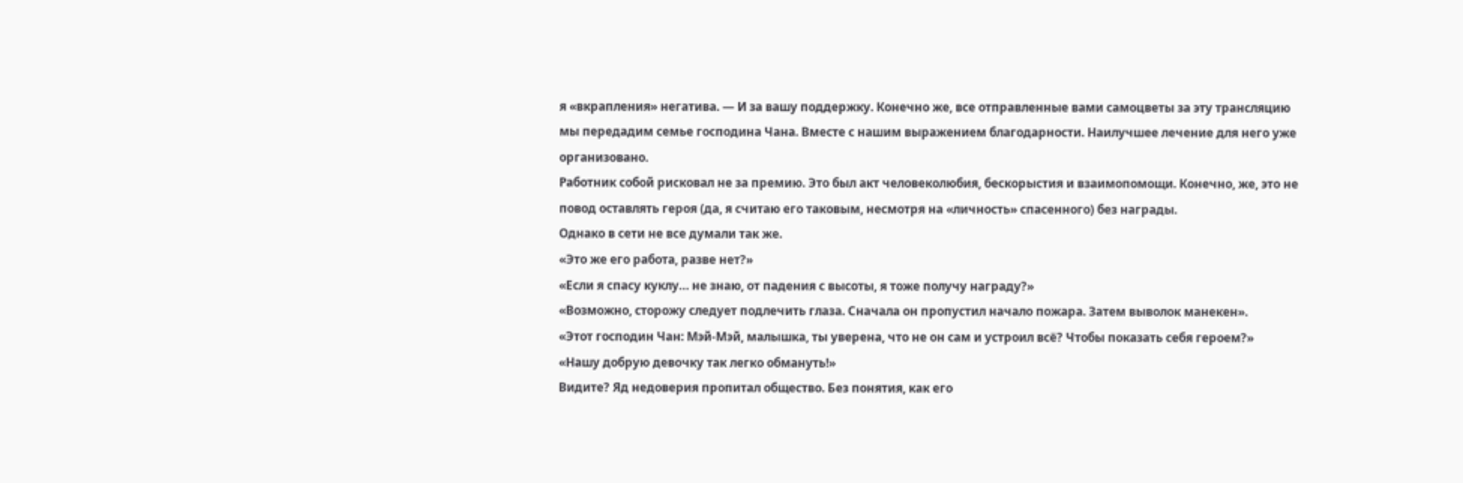я «вкрапления» негатива. — И за вашу поддержку. Конечно же, все отправленные вами самоцветы за эту трансляцию мы передадим семье господина Чана. Вместе с нашим выражением благодарности. Наилучшее лечение для него уже организовано.
Работник собой рисковал не за премию. Это был акт человеколюбия, бескорыстия и взаимопомощи. Конечно, же, это не повод оставлять героя (да, я считаю его таковым, несмотря на «личность» спасенного) без награды.
Однако в сети не все думали так же.
«Это же его работа, разве нет?»
«Если я спасу куклу… не знаю, от падения с высоты, я тоже получу награду?»
«Возможно, сторожу следует подлечить глаза. Сначала он пропустил начало пожара. Затем выволок манекен».
«Этот господин Чан: Мэй-Мэй, малышка, ты уверена, что не он сам и устроил всё? Чтобы показать себя героем?»
«Нашу добрую девочку так легко обмануть!»
Видите? Яд недоверия пропитал общество. Без понятия, как его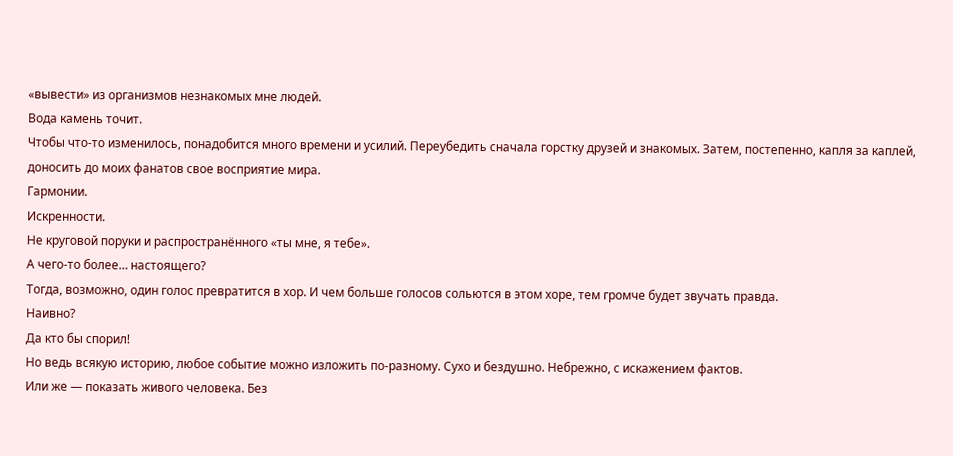«вывести» из организмов незнакомых мне людей.
Вода камень точит.
Чтобы что-то изменилось, понадобится много времени и усилий. Переубедить сначала горстку друзей и знакомых. Затем, постепенно, капля за каплей, доносить до моих фанатов свое восприятие мира.
Гармонии.
Искренности.
Не круговой поруки и распространённого «ты мне, я тебе».
А чего-то более… настоящего?
Тогда, возможно, один голос превратится в хор. И чем больше голосов сольются в этом хоре, тем громче будет звучать правда.
Наивно?
Да кто бы спорил!
Но ведь всякую историю, любое событие можно изложить по-разному. Сухо и бездушно. Небрежно, с искажением фактов.
Или же — показать живого человека. Без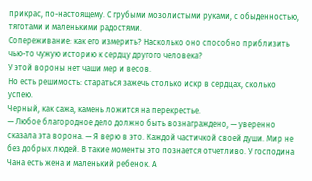прикрас, по-настоящему. С грубыми мозолистыми руками, с обыденностью, тяготами и маленькими радостями.
Сопереживание: как его измерить? Насколько оно способно приблизить чью-то чужую историю к сердцу другого человека?
У этой вороны нет чаши мер и весов.
Но есть решимость: стараться зажечь столько искр в сердцах, сколько успею.
Черный, как сажа, камень ложится на перекрестье.
— Любое благородное дело должно быть вознаграждено, — уверенно сказала эта ворона. — Я верю в это. Каждой частичкой своей души. Мир не без добрых людей. В такие моменты это познается отчетливо. У господина Чана есть жена и маленький ребенок. А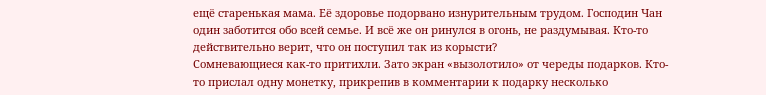ещё старенькая мама. Её здоровье подорвано изнурительным трудом. Господин Чан один заботится обо всей семье. И всё же он ринулся в огонь, не раздумывая. Кто-то действительно верит, что он поступил так из корысти?
Сомневающиеся как-то притихли. Зато экран «вызолотило» от череды подарков. Кто-то прислал одну монетку, прикрепив в комментарии к подарку несколько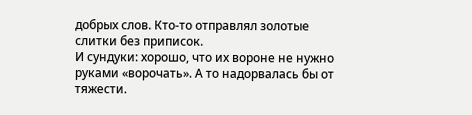добрых слов. Кто-то отправлял золотые слитки без приписок.
И сундуки: хорошо, что их вороне не нужно руками «ворочать». А то надорвалась бы от тяжести.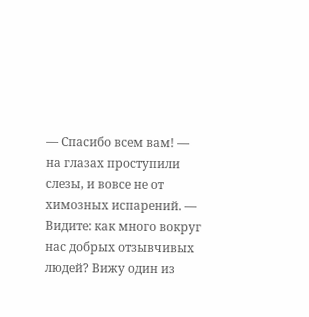— Спасибо всем вам! — на глазах проступили слезы, и вовсе не от химозных испарений. — Видите: как много вокруг нас добрых отзывчивых людей? Вижу один из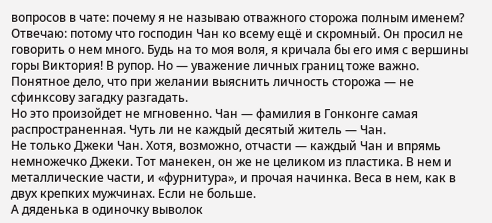вопросов в чате: почему я не называю отважного сторожа полным именем? Отвечаю: потому что господин Чан ко всему ещё и скромный. Он просил не говорить о нем много. Будь на то моя воля, я кричала бы его имя с вершины горы Виктория! В рупор. Но — уважение личных границ тоже важно.
Понятное дело, что при желании выяснить личность сторожа — не сфинксову загадку разгадать.
Но это произойдет не мгновенно. Чан — фамилия в Гонконге самая распространенная. Чуть ли не каждый десятый житель — Чан.
Не только Джеки Чан. Хотя, возможно, отчасти — каждый Чан и впрямь немножечко Джеки. Тот манекен, он же не целиком из пластика. В нем и металлические части, и «фурнитура», и прочая начинка. Веса в нем, как в двух крепких мужчинах. Если не больше.
А дяденька в одиночку выволок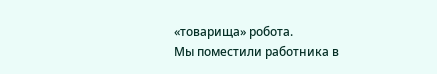«товарища» робота.
Мы поместили работника в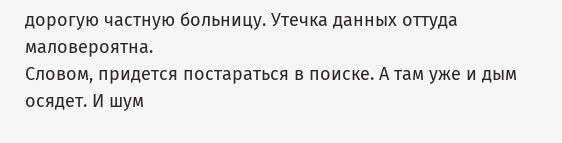дорогую частную больницу. Утечка данных оттуда маловероятна.
Словом, придется постараться в поиске. А там уже и дым осядет. И шум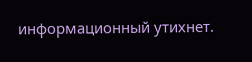информационный утихнет.